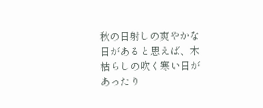秋の日射しの爽やかな日があると思えば、木枯らしの吹く寒い日があったり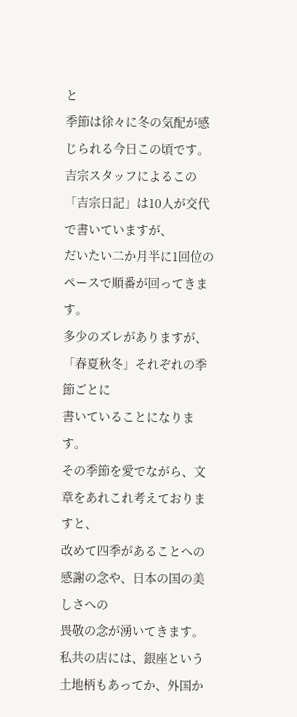と
季節は徐々に冬の気配が感じられる今日この頃です。
吉宗スタッフによるこの「吉宗日記」は10人が交代で書いていますが、
だいたい二か月半に1回位のペースで順番が回ってきます。
多少のズレがありますが、「春夏秋冬」それぞれの季節ごとに
書いていることになります。
その季節を愛でながら、文章をあれこれ考えておりますと、
改めて四季があることへの感謝の念や、日本の国の美しさへの
畏敬の念が湧いてきます。
私共の店には、銀座という土地柄もあってか、外国か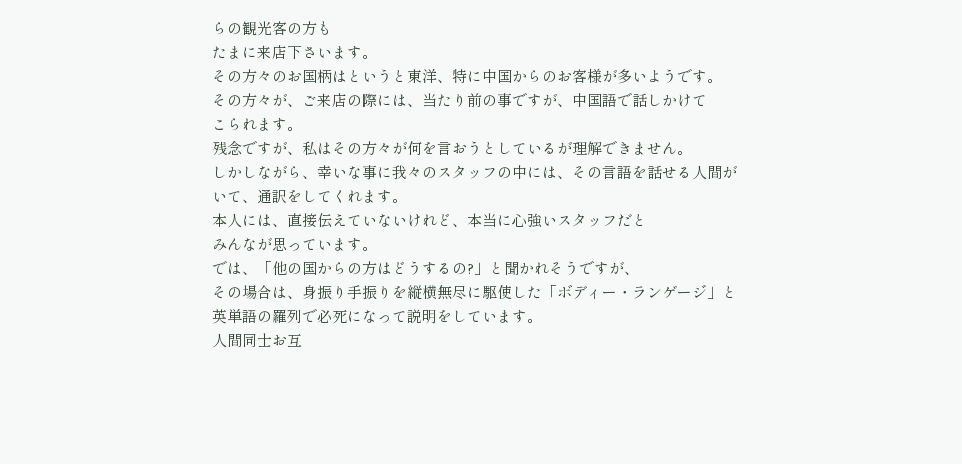らの観光客の方も
たまに来店下さいます。
その方々のお国柄はというと東洋、特に中国からのお客様が多いようです。
その方々が、ご来店の際には、当たり前の事ですが、中国語で話しかけて
こられます。
残念ですが、私はその方々が何を言おうとしているが理解できません。
しかしながら、幸いな事に我々のスタッフの中には、その言語を話せる人間が
いて、通訳をしてくれます。
本人には、直接伝えていないけれど、本当に心強いスタッフだと
みんなが思っています。
では、「他の国からの方はどうするの?」と聞かれそうですが、
その場合は、身振り手振りを縦横無尽に駆使した「ボディー・ランゲージ」と
英単語の羅列で必死になって説明をしています。
人間同士お互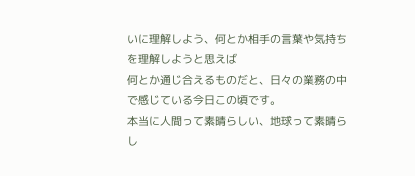いに理解しよう、何とか相手の言葉や気持ちを理解しようと思えば
何とか通じ合えるものだと、日々の業務の中で感じている今日この頃です。
本当に人間って素晴らしい、地球って素晴らし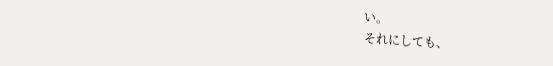い。
それにしても、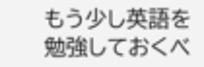もう少し英語を勉強しておくべ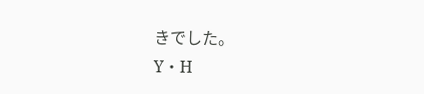きでした。
Y・H